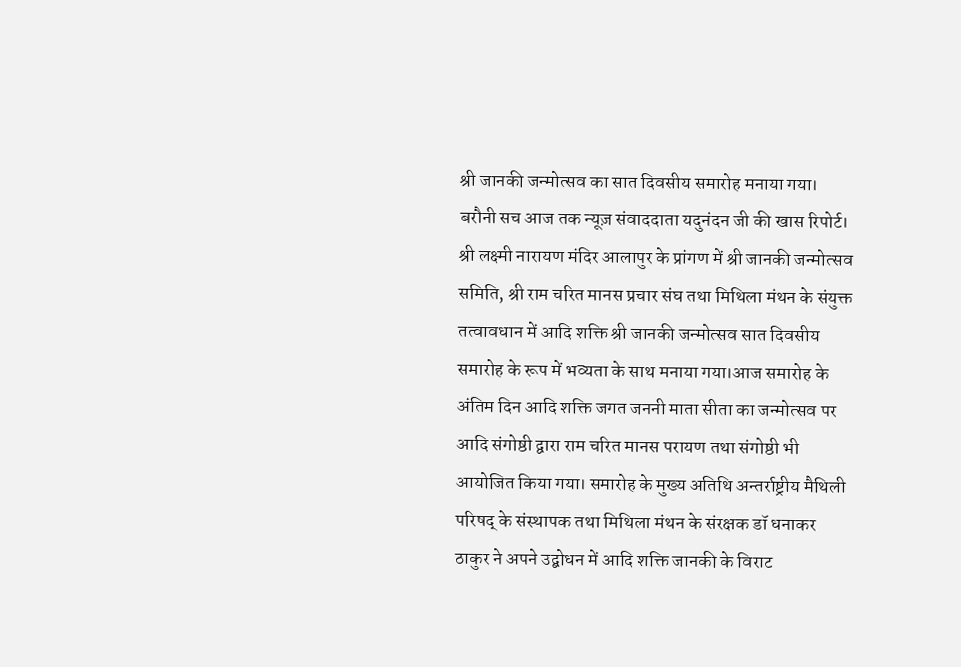श्री जानकी जन्मोत्सव का सात दिवसीय समारोह मनाया गया।
बरौनी सच आज तक न्यूज़ संवाददाता यदुनंदन जी की खास रिपोर्ट।
श्री लक्ष्मी नारायण मंदिर आलापुर के प्रांगण में श्री जानकी जन्मोत्सव समिति, श्री राम चरित मानस प्रचार संघ तथा मिथिला मंथन के संयुक्त तत्वावधान में आदि शक्ति श्री जानकी जन्मोत्सव सात दिवसीय समारोह के रूप में भव्यता के साथ मनाया गया।आज समारोह के अंतिम दिन आदि शक्ति जगत जननी माता सीता का जन्मोत्सव पर आदि संगोष्ठी द्वारा राम चरित मानस परायण तथा संगोष्ठी भी आयोजित किया गया। समारोह के मुख्य अतिथि अन्तर्राष्ट्रीय मैथिली परिषद् के संस्थापक तथा मिथिला मंथन के संरक्षक डॉ धनाकर ठाकुर ने अपने उद्बोधन में आदि शक्ति जानकी के विराट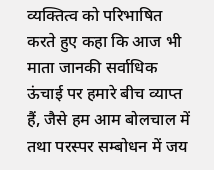व्यक्तित्व को परिभाषित करते हुए कहा कि आज भी माता जानकी सर्वाधिक ऊंचाई पर हमारे बीच व्याप्त हैं, जैसे हम आम बोलचाल में तथा परस्पर सम्बोधन में जय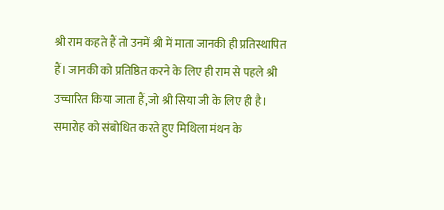श्री राम कहते हैं तो उनमें श्री में माता जानकी ही प्रतिस्थापित हैं। जानकी को प्रतिष्ठित करने के लिए ही राम से पहले श्री उच्चारित किया जाता हैं,जो श्री सिया जी के लिए ही है। समारोह को संबोधित करते हुए मिथिला मंथन के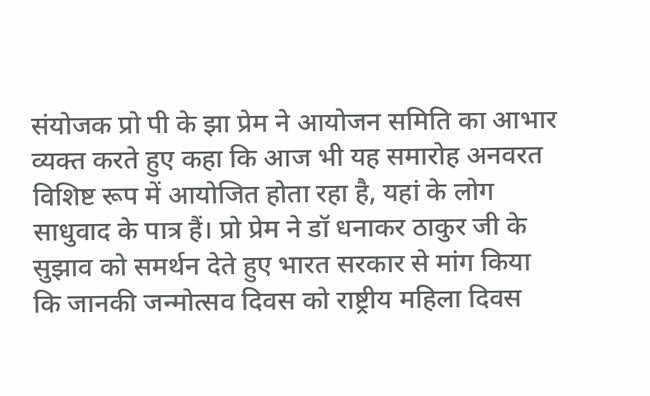संयोजक प्रो पी के झा प्रेम ने आयोजन समिति का आभार व्यक्त करते हुए कहा कि आज भी यह समारोह अनवरत विशिष्ट रूप में आयोजित होता रहा है, यहां के लोग साधुवाद के पात्र हैं। प्रो प्रेम ने डॉ धनाकर ठाकुर जी के सुझाव को समर्थन देते हुए भारत सरकार से मांग किया कि जानकी जन्मोत्सव दिवस को राष्ट्रीय महिला दिवस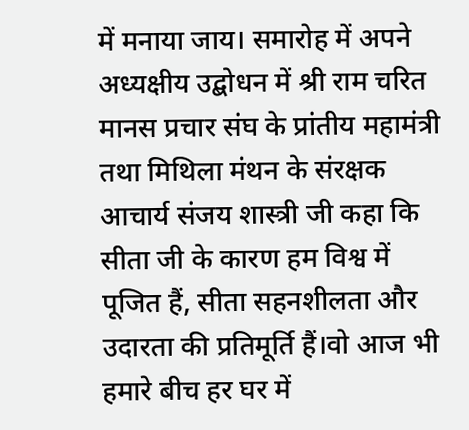में मनाया जाय। समारोह में अपने अध्यक्षीय उद्बोधन में श्री राम चरित मानस प्रचार संघ के प्रांतीय महामंत्री तथा मिथिला मंथन के संरक्षक आचार्य संजय शास्त्री जी कहा कि सीता जी के कारण हम विश्व में पूजित हैं, सीता सहनशीलता और उदारता की प्रतिमूर्ति हैं।वो आज भी हमारे बीच हर घर में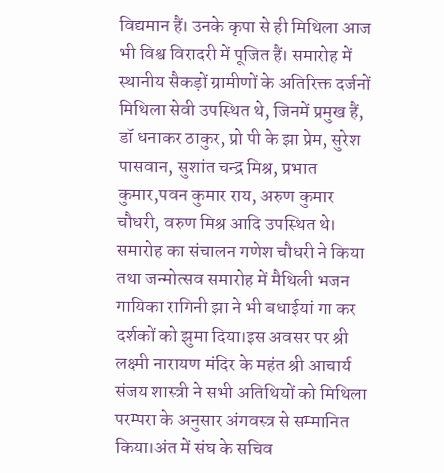विद्यमान हैं। उनके कृपा से ही मिथिला आज भी विश्व विरादरी में पूजित हैं। समारोह में स्थानीय सैकड़ों ग्रामीणों के अतिरिक्त दर्जनों मिथिला सेवी उपस्थित थे, जिनमें प्रमुख हैं, डॉ धनाकर ठाकुर, प्रो पी के झा प्रेम, सुरेश पासवान, सुशांत चन्द्र मिश्र, प्रभात कुमार,पवन कुमार राय, अरुण कुमार चौधरी, वरुण मिश्र आदि उपस्थित थे। समारोह का संचालन गणेश चौधरी ने किया तथा जन्मोत्सव समारोह में मैथिली भजन गायिका रागिनी झा ने भी बधाईयां गा कर दर्शकों को झुमा दिया।इस अवसर पर श्री लक्ष्मी नारायण मंदिर के महंत श्री आचार्य संजय शास्त्री ने सभी अतिथियों को मिथिला परम्परा के अनुसार अंगवस्त्र से सम्मानित किया।अंत में संघ के सचिव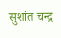सुशांत चन्द्र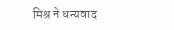मिश्र ने धन्यवाद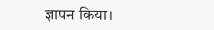ज्ञापन किया।